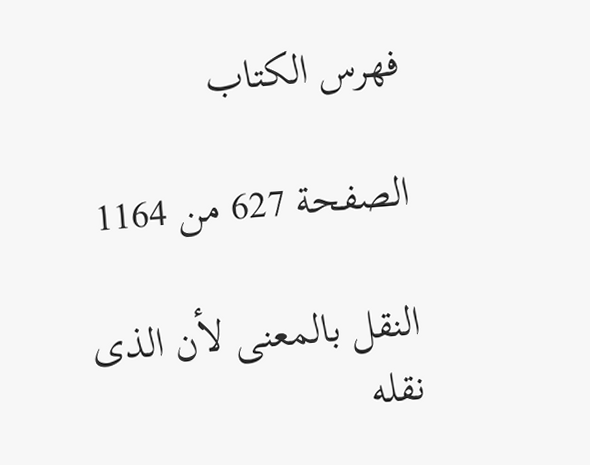فهرس الكتاب

الصفحة 627 من 1164

النقل بالمعنى لأن الذى نقله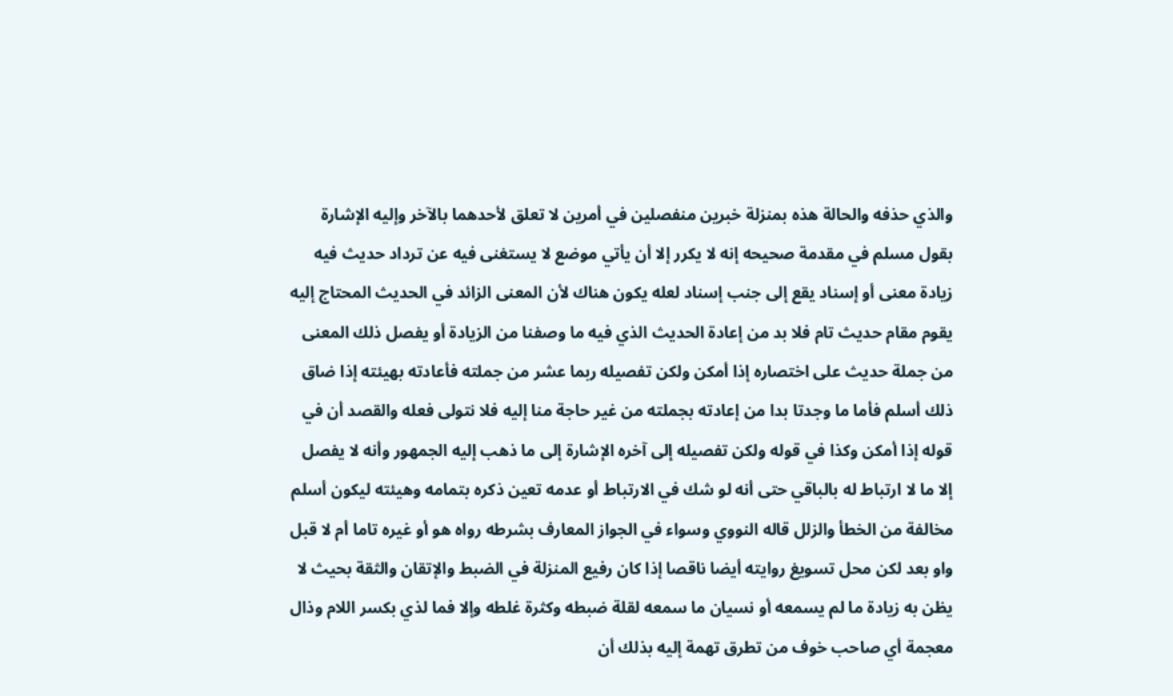والذي حذفه والحالة هذه بمنزلة خبرين منفصلين في أمرين لا تعلق لأحدهما بالآخر وإليه الإشارة بقول مسلم في مقدمة صحيحه إنه لا يكرر إلا أن يأتي موضع لا يستغنى فيه عن ترداد حديث فيه زيادة معنى أو إسناد يقع إلى جنب إسناد لعله يكون هناك لأن المعنى الزائد في الحديث المحتاج إليه يقوم مقام حديث تام فلا بد من إعادة الحديث الذي فيه ما وصفنا من الزيادة أو يفصل ذلك المعنى من جملة حديث على اختصاره إذا أمكن ولكن تفصيله ربما عشر من جملته فأعادته بهيئته إذا ضاق ذلك أسلم فأما ما وجدتا بدا من إعادته بجملته من غير حاجة منا إليه فلا نتولى فعله والقصد أن في قوله إذا أمكن وكذا في قوله ولكن تفصيله إلى آخره الإشارة إلى ما ذهب إليه الجمهور وأنه لا يفصل إلا ما لا ارتباط له بالباقي حتى أنه لو شك في الارتباط أو عدمه تعين ذكره بتمامه وهيئته ليكون أسلم مخالفة من الخطأ والزلل قاله النووي وسواء في الجواز المعارف بشرطه رواه هو أو غيره تاما أم لا قبل واو بعد لكن محل تسويغ روايته أيضا ناقصا إذا كان رفيع المنزلة في الضبط والإتقان والثقة بحيث لا يظن به زيادة ما لم يسمعه أو نسيان ما سمعه لقلة ضبطه وكثرة غلطه وإلا فما لذي بكسر اللام وذال معجمة أي صاحب خوف من تطرق تهمة إليه بذلك أن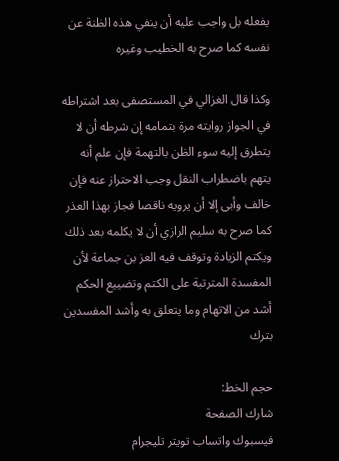يفعله بل واجب عليه أن ينفي هذه الظنة عن نفسه كما صرح به الخطيب وغيره

وكذا قال الغزالي في المستصفى بعد اشتراطه في الجواز روايته مرة بتمامه إن شرطه أن لا يتطرق إليه سوء الظن بالتهمة فإن علم أنه يتهم باضطراب النقل وجب الاحتراز عنه فإن خالف وأبى إلا أن يرويه ناقصا فجاز بهذا العذر كما صرح به سليم الرازي أن لا يكلمه بعد ذلك ويكتم الزيادة وتوقف فيه العز بن جماعة لأن المفسدة المترتبة على الكتم وتضييع الحكم أشد من الاتهام وما يتعلق به وأشد المفسدين بترك

حجم الخط:
شارك الصفحة
فيسبوك واتساب تويتر تليجرام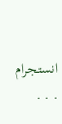انستجرام
. . .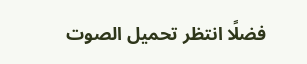فضلًا انتظر تحميل الصوت